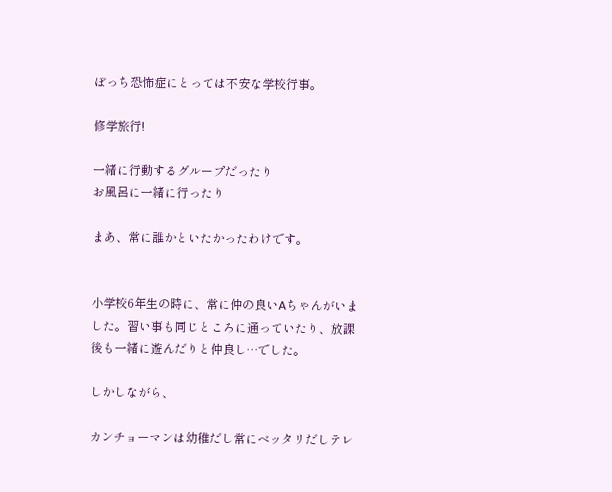ぼっち恐怖症にとっては不安な学校行事。

修学旅行!

一緒に行動するグループだったり
お風呂に一緒に行ったり

まあ、常に誰かといたかったわけです。


小学校6年生の時に、常に仲の良いAちゃんがいました。習い事も同じところに通っていたり、放課後も一緒に遊んだりと仲良し…でした。

しかしながら、

カンチョーマンは幼稚だし常にベッタリだしテレ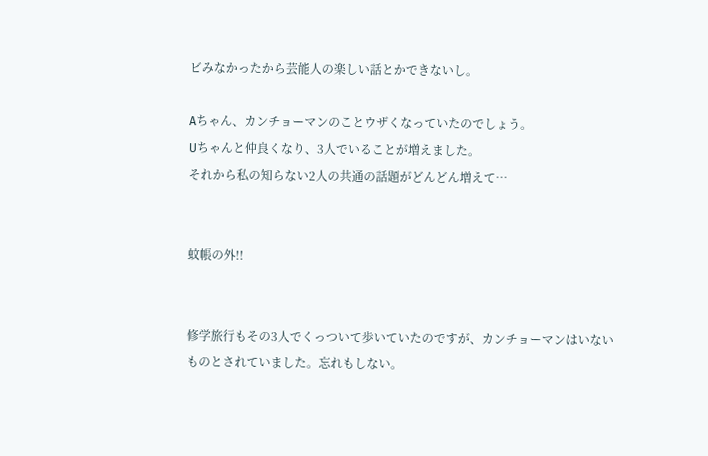ビみなかったから芸能人の楽しい話とかできないし。

Aちゃん、カンチョーマンのことウザくなっていたのでしょう。
Uちゃんと仲良くなり、3人でいることが増えました。
それから私の知らない2人の共通の話題がどんどん増えて…


蚊帳の外!!


修学旅行もその3人でくっついて歩いていたのですが、カンチョーマンはいないものとされていました。忘れもしない。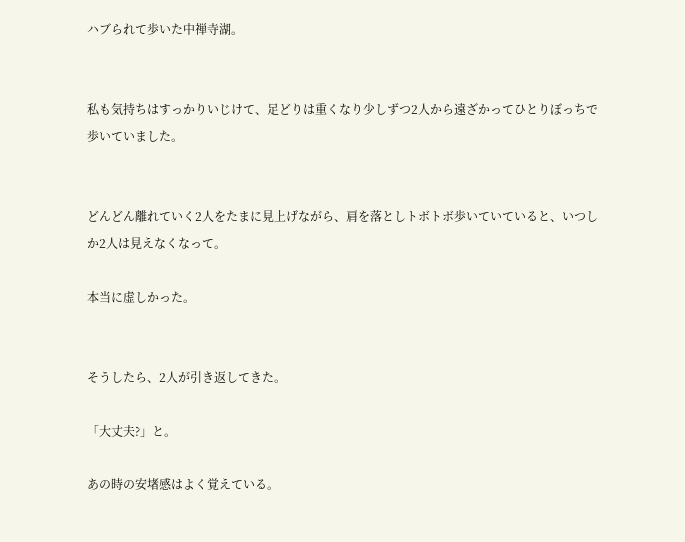ハブられて歩いた中禅寺湖。


私も気持ちはすっかりいじけて、足どりは重くなり少しずつ2人から遠ざかってひとりぼっちで歩いていました。


どんどん離れていく2人をたまに見上げながら、肩を落としトボトボ歩いていていると、いつしか2人は見えなくなって。

本当に虚しかった。


そうしたら、2人が引き返してきた。

「大丈夫?」と。

あの時の安堵感はよく覚えている。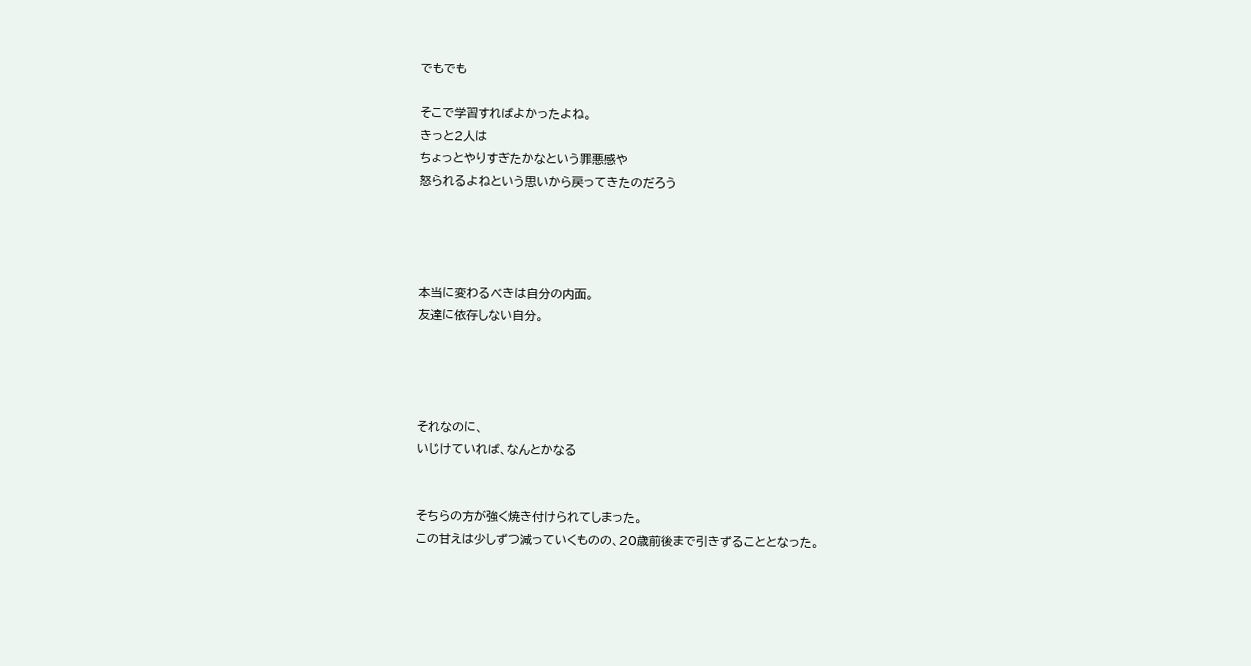でもでも

そこで学習すればよかったよね。
きっと2人は
ちょっとやりすぎたかなという罪悪感や
怒られるよねという思いから戻ってきたのだろう




本当に変わるべきは自分の内面。
友達に依存しない自分。




それなのに、
いじけていれば、なんとかなる


そちらの方が強く焼き付けられてしまった。
この甘えは少しずつ減っていくものの、20歳前後まで引きずることとなった。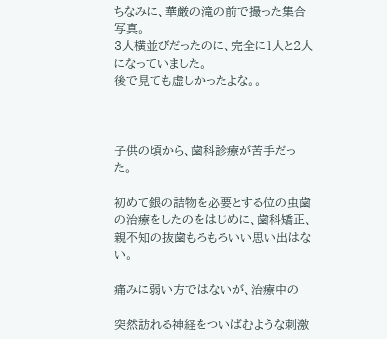ちなみに、華厳の滝の前で撮った集合写真。
3人横並びだったのに、完全に1人と2人になっていました。
後で見ても虚しかったよな。。



子供の頃から、歯科診療が苦手だった。

初めて銀の詰物を必要とする位の虫歯の治療をしたのをはじめに、歯科矯正、親不知の抜歯もろもろいい思い出はない。

痛みに弱い方ではないが、治療中の

突然訪れる神経をついばむような刺激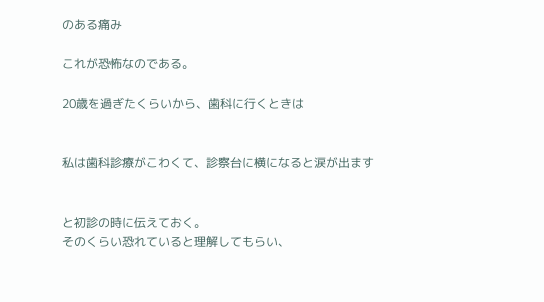のある痛み

これが恐怖なのである。

20歳を過ぎたくらいから、歯科に行くときは


私は歯科診療がこわくて、診察台に横になると涙が出ます


と初診の時に伝えておく。
そのくらい恐れていると理解してもらい、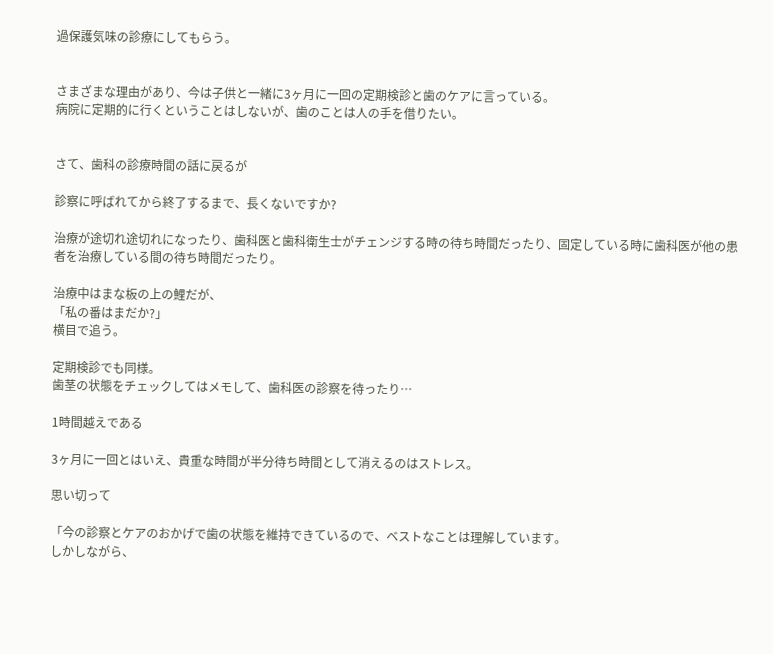過保護気味の診療にしてもらう。


さまざまな理由があり、今は子供と一緒に3ヶ月に一回の定期検診と歯のケアに言っている。
病院に定期的に行くということはしないが、歯のことは人の手を借りたい。


さて、歯科の診療時間の話に戻るが

診察に呼ばれてから終了するまで、長くないですか?

治療が途切れ途切れになったり、歯科医と歯科衛生士がチェンジする時の待ち時間だったり、固定している時に歯科医が他の患者を治療している間の待ち時間だったり。

治療中はまな板の上の鯉だが、
「私の番はまだか?」
横目で追う。

定期検診でも同様。
歯茎の状態をチェックしてはメモして、歯科医の診察を待ったり…

1時間越えである

3ヶ月に一回とはいえ、貴重な時間が半分待ち時間として消えるのはストレス。

思い切って

「今の診察とケアのおかげで歯の状態を維持できているので、ベストなことは理解しています。
しかしながら、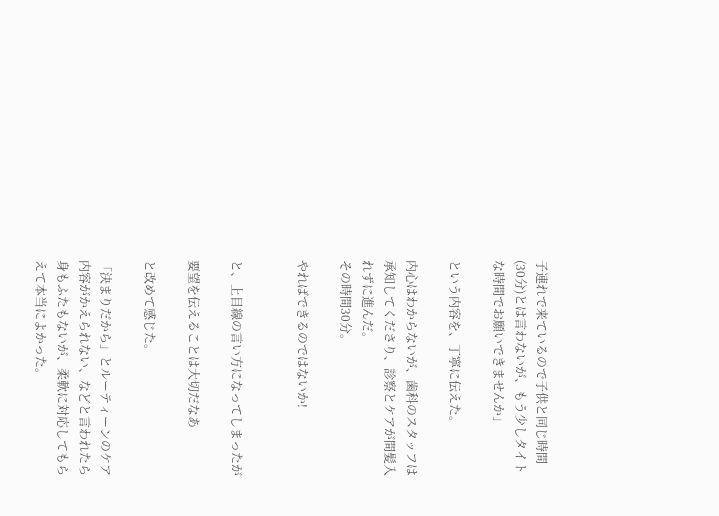子連れで来ているので子供と同じ時間(30分)とは言わないが、もう少しタイトな時間でお願いできませんか」

という内容を、丁寧に伝えた。

内心はわからないが、歯科のスタッフは承知してくださり、診察とケアが間髪入れずに進んだ。
その時間30分。

やればできるのではないか!


と、上目線の言い方になってしまったが

要望を伝えることは大切だなあ

と改めて感じた。

「決まりだから」とルーティーンのケア内容がかえられない、などと言われたら身もふたもないが、柔軟に対応してもらえて本当によかった。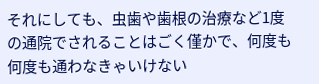それにしても、虫歯や歯根の治療など1度の通院でされることはごく僅かで、何度も何度も通わなきゃいけない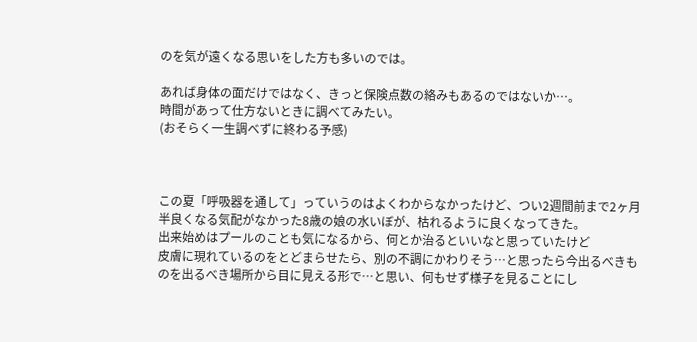のを気が遠くなる思いをした方も多いのでは。

あれば身体の面だけではなく、きっと保険点数の絡みもあるのではないか…。
時間があって仕方ないときに調べてみたい。
(おそらく一生調べずに終わる予感)



この夏「呼吸器を通して」っていうのはよくわからなかったけど、つい2週間前まで2ヶ月半良くなる気配がなかった8歳の娘の水いぼが、枯れるように良くなってきた。
出来始めはプールのことも気になるから、何とか治るといいなと思っていたけど
皮膚に現れているのをとどまらせたら、別の不調にかわりそう…と思ったら今出るべきものを出るべき場所から目に見える形で…と思い、何もせず様子を見ることにし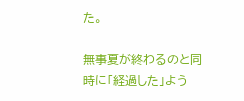た。

無事夏が終わるのと同時に「経過した」よう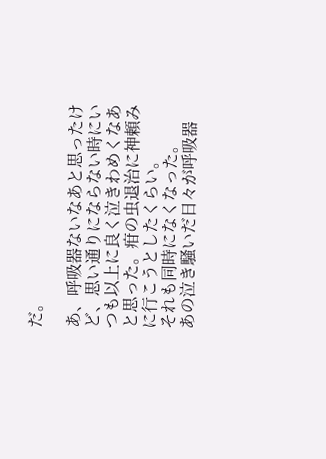だ。

あ、呼吸器ないなあと思ったけど、思い通りにならない時にいつも以上に良く泣きわめくなあと思った。疳の虫退治に神頼みに行こうとしたくらい。
それも同時になくなった。
あの泣き騒いだ日々が呼吸器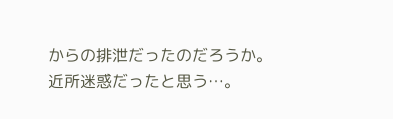からの排泄だったのだろうか。
近所迷惑だったと思う…。